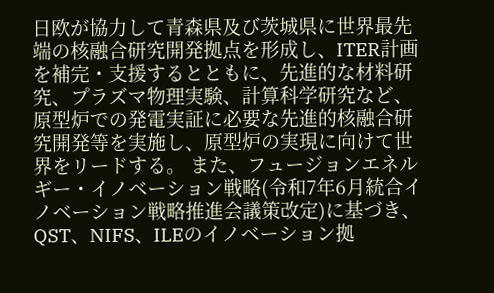日欧が協力して青森県及び茨城県に世界最先端の核融合研究開発拠点を形成し、ITER計画を補完・支援するとともに、先進的な材料研究、プラズマ物理実験、計算科学研究など、原型炉での発電実証に必要な先進的核融合研究開発等を実施し、原型炉の実現に向けて世界をリードする。 また、フュージョンエネルギー・イノベーション戦略(令和7年6月統合イノベーション戦略推進会議策改定)に基づき、QST、NIFS、ILEのイノベーション拠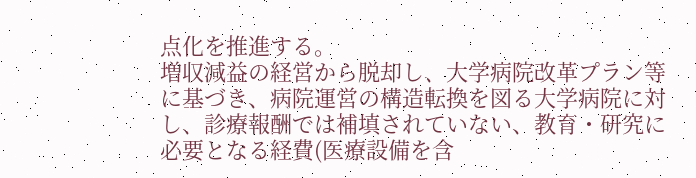点化を推進する。
増収減益の経営から脱却し、大学病院改革プラン等に基づき、病院運営の構造転換を図る大学病院に対し、診療報酬では補填されていない、教育・研究に必要となる経費(医療設備を含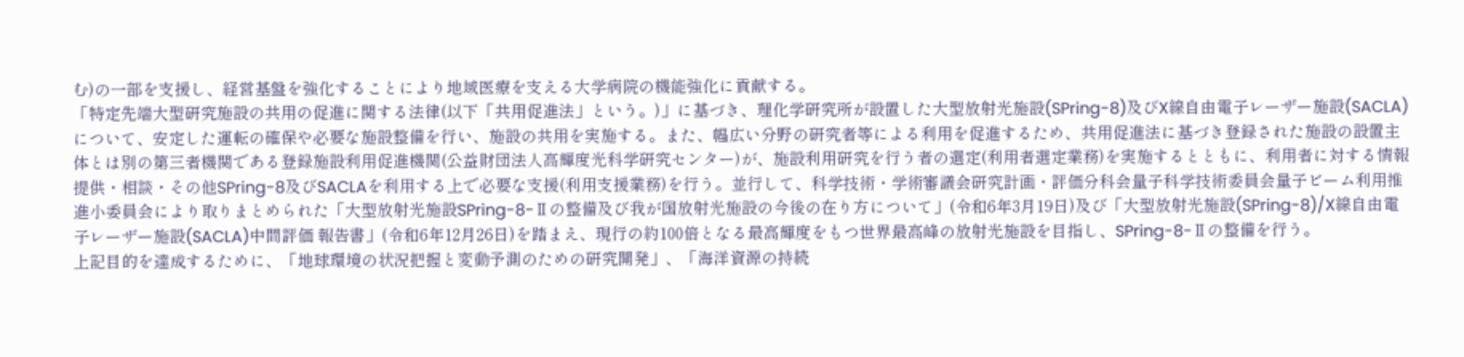む)の一部を支援し、経営基盤を強化することにより地域医療を支える大学病院の機能強化に貢献する。
「特定先端大型研究施設の共用の促進に関する法律(以下「共用促進法」という。)」に基づき、理化学研究所が設置した大型放射光施設(SPring-8)及びX線自由電子レーザー施設(SACLA)について、安定した運転の確保や必要な施設整備を行い、施設の共用を実施する。また、幅広い分野の研究者等による利用を促進するため、共用促進法に基づき登録された施設の設置主体とは別の第三者機関である登録施設利用促進機関(公益財団法人高輝度光科学研究センター)が、施設利用研究を行う者の選定(利用者選定業務)を実施するとともに、利用者に対する情報提供・相談・その他SPring-8及びSACLAを利用する上で必要な支援(利用支援業務)を行う。並行して、科学技術・学術審議会研究計画・評価分科会量子科学技術委員会量子ビーム利用推進小委員会により取りまとめられた「大型放射光施設SPring-8-Ⅱの整備及び我が国放射光施設の今後の在り方について」(令和6年3月19日)及び「大型放射光施設(SPring-8)/X線自由電子レーザー施設(SACLA)中間評価 報告書」(令和6年12月26日)を踏まえ、現行の約100倍となる最高輝度をもつ世界最高峰の放射光施設を目指し、SPring-8-Ⅱの整備を行う。
上記目的を達成するために、「地球環境の状況把握と変動予測のための研究開発」、「海洋資源の持続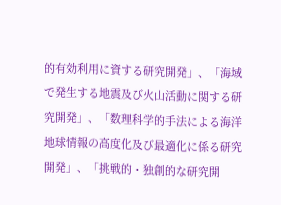的有効利用に資する研究開発」、「海域で発生する地震及び火山活動に関する研究開発」、「数理科学的手法による海洋地球情報の高度化及び最適化に係る研究開発」、「挑戦的・独創的な研究開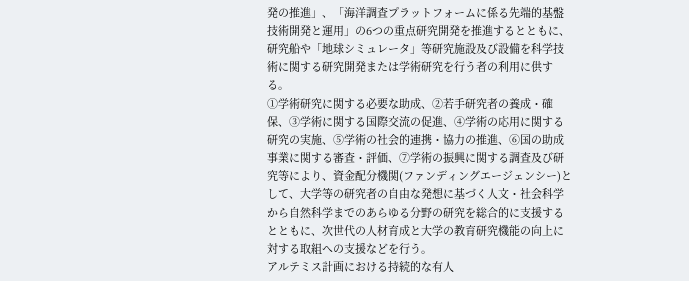発の推進」、「海洋調査プラットフォームに係る先端的基盤技術開発と運用」の6つの重点研究開発を推進するとともに、研究船や「地球シミュレータ」等研究施設及び設備を科学技術に関する研究開発または学術研究を行う者の利用に供する。
①学術研究に関する必要な助成、②若手研究者の養成・確保、③学術に関する国際交流の促進、④学術の応用に関する研究の実施、⑤学術の社会的連携・協力の推進、⑥国の助成事業に関する審査・評価、⑦学術の振興に関する調査及び研究等により、資金配分機関(ファンディングエージェンシー)として、大学等の研究者の自由な発想に基づく人文・社会科学から自然科学までのあらゆる分野の研究を総合的に支援するとともに、次世代の人材育成と大学の教育研究機能の向上に対する取組への支援などを行う。
アルテミス計画における持続的な有人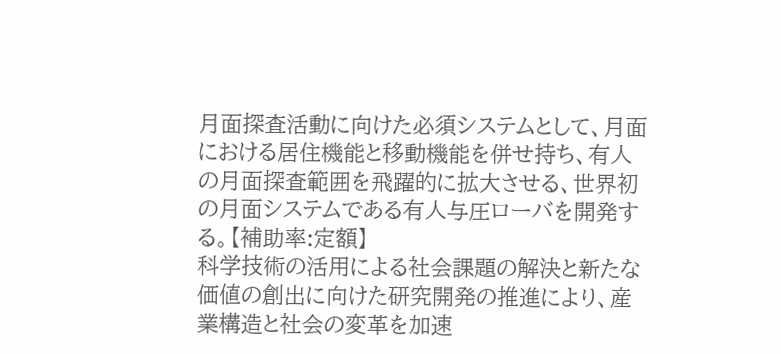月面探査活動に向けた必須システムとして、月面における居住機能と移動機能を併せ持ち、有人の月面探査範囲を飛躍的に拡大させる、世界初の月面システムである有人与圧ローバを開発する。【補助率:定額】
科学技術の活用による社会課題の解決と新たな価値の創出に向けた研究開発の推進により、産業構造と社会の変革を加速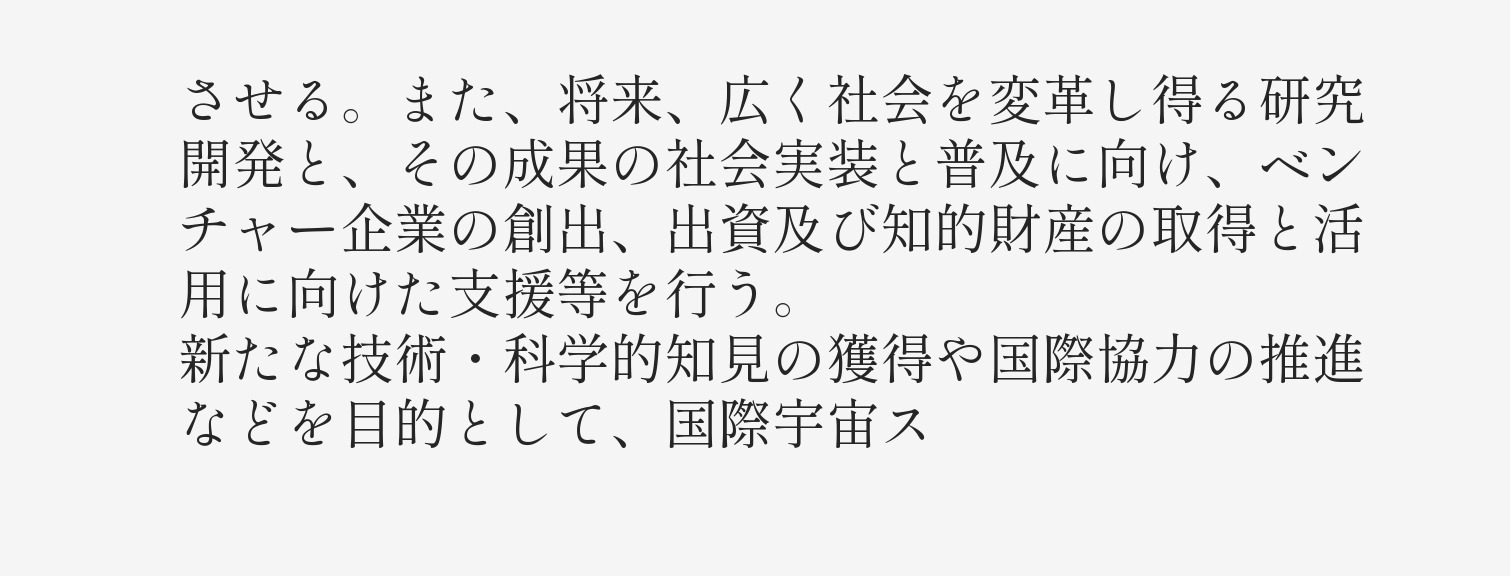させる。また、将来、広く社会を変革し得る研究開発と、その成果の社会実装と普及に向け、ベンチャー企業の創出、出資及び知的財産の取得と活用に向けた支援等を行う。
新たな技術・科学的知見の獲得や国際協力の推進などを目的として、国際宇宙ス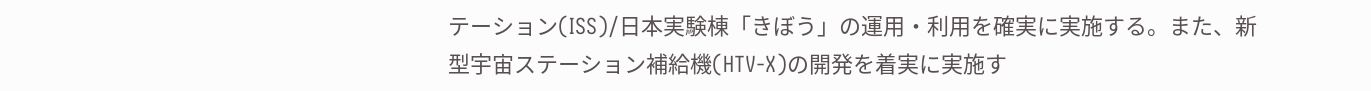テーション(ISS)/日本実験棟「きぼう」の運用・利用を確実に実施する。また、新型宇宙ステーション補給機(HTV-X)の開発を着実に実施す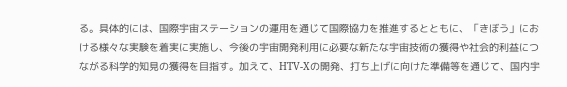る。具体的には、国際宇宙ステーションの運用を通じて国際協力を推進するとともに、「きぼう」における様々な実験を着実に実施し、今後の宇宙開発利用に必要な新たな宇宙技術の獲得や社会的利益につながる科学的知見の獲得を目指す。加えて、HTV-Xの開発、打ち上げに向けた準備等を通じて、国内宇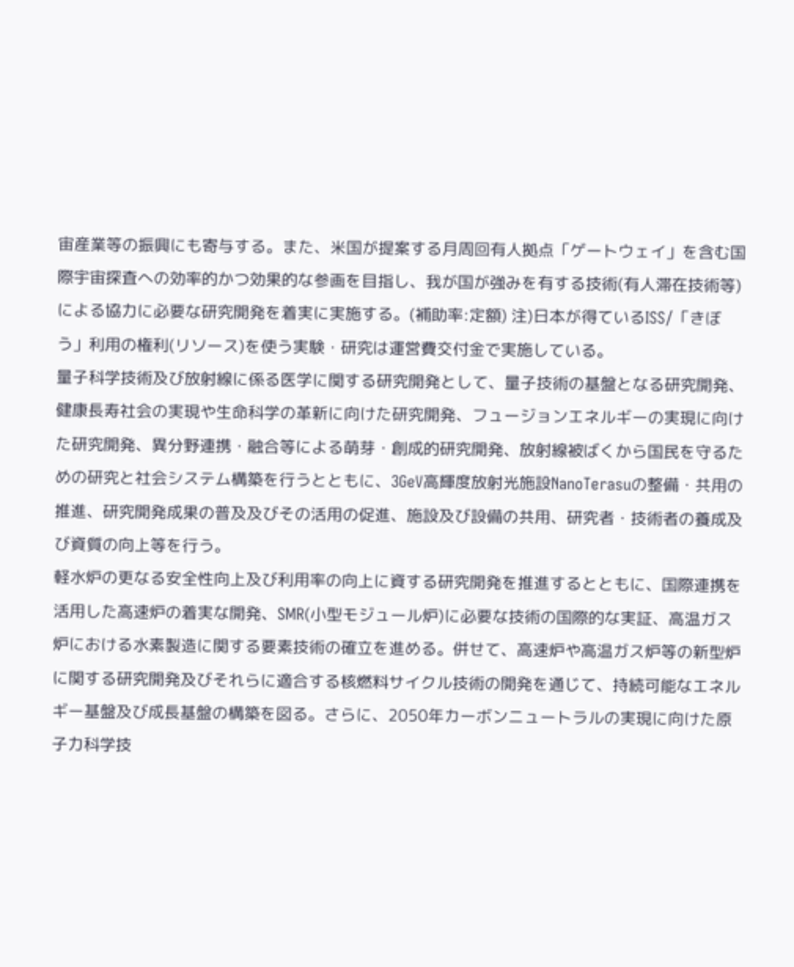宙産業等の振興にも寄与する。また、米国が提案する月周回有人拠点「ゲートウェイ」を含む国際宇宙探査への効率的かつ効果的な参画を目指し、我が国が強みを有する技術(有人滞在技術等)による協力に必要な研究開発を着実に実施する。(補助率:定額) 注)日本が得ているISS/「きぼう」利用の権利(リソース)を使う実験・研究は運営費交付金で実施している。
量子科学技術及び放射線に係る医学に関する研究開発として、量子技術の基盤となる研究開発、健康長寿社会の実現や生命科学の革新に向けた研究開発、フュージョンエネルギーの実現に向けた研究開発、異分野連携・融合等による萌芽・創成的研究開発、放射線被ばくから国民を守るための研究と社会システム構築を行うとともに、3GeV高輝度放射光施設NanoTerasuの整備・共用の推進、研究開発成果の普及及びその活用の促進、施設及び設備の共用、研究者・技術者の養成及び資質の向上等を行う。
軽水炉の更なる安全性向上及び利用率の向上に資する研究開発を推進するとともに、国際連携を活用した高速炉の着実な開発、SMR(小型モジュール炉)に必要な技術の国際的な実証、高温ガス炉における水素製造に関する要素技術の確立を進める。併せて、高速炉や高温ガス炉等の新型炉に関する研究開発及びそれらに適合する核燃料サイクル技術の開発を通じて、持続可能なエネルギー基盤及び成長基盤の構築を図る。さらに、2050年カーボンニュートラルの実現に向けた原子力科学技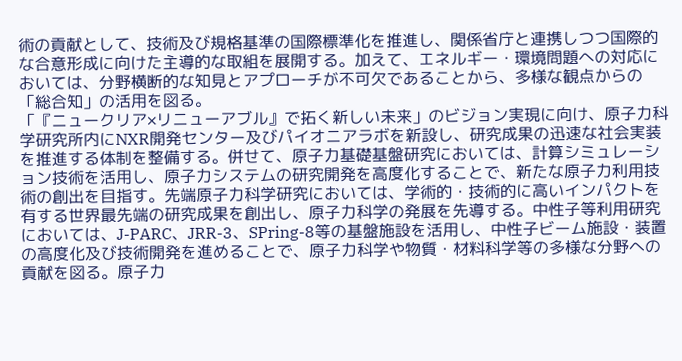術の貢献として、技術及び規格基準の国際標準化を推進し、関係省庁と連携しつつ国際的な合意形成に向けた主導的な取組を展開する。加えて、エネルギー・環境問題への対応においては、分野横断的な知見とアプローチが不可欠であることから、多様な観点からの「総合知」の活用を図る。
「『ニュークリア×リニューアブル』で拓く新しい未来」のビジョン実現に向け、原子力科学研究所内にNXR開発センター及びパイオニアラボを新設し、研究成果の迅速な社会実装を推進する体制を整備する。併せて、原子力基礎基盤研究においては、計算シミュレーション技術を活用し、原子力システムの研究開発を高度化することで、新たな原子力利用技術の創出を目指す。先端原子力科学研究においては、学術的・技術的に高いインパクトを有する世界最先端の研究成果を創出し、原子力科学の発展を先導する。中性子等利用研究においては、J-PARC、JRR-3、SPring-8等の基盤施設を活用し、中性子ビーム施設・装置の高度化及び技術開発を進めることで、原子力科学や物質・材料科学等の多様な分野への貢献を図る。原子力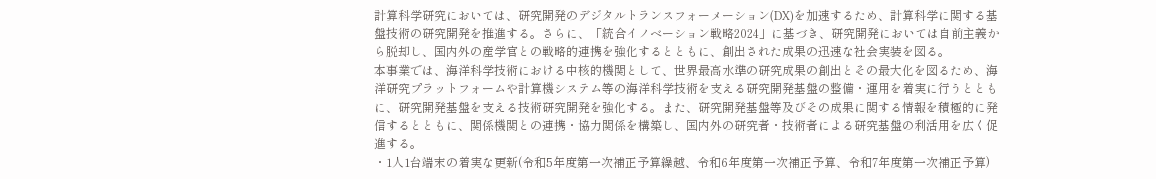計算科学研究においては、研究開発のデジタルトランスフォーメーション(DX)を加速するため、計算科学に関する基盤技術の研究開発を推進する。さらに、「統合イノベーション戦略2024」に基づき、研究開発においては自前主義から脱却し、国内外の産学官との戦略的連携を強化するとともに、創出された成果の迅速な社会実装を図る。
本事業では、海洋科学技術における中核的機関として、世界最高水準の研究成果の創出とその最大化を図るため、海洋研究プラットフォームや計算機システム等の海洋科学技術を支える研究開発基盤の整備・運用を着実に行うとともに、研究開発基盤を支える技術研究開発を強化する。また、研究開発基盤等及びその成果に関する情報を積極的に発信するとともに、関係機関との連携・協力関係を構築し、国内外の研究者・技術者による研究基盤の利活用を広く促進する。
・1人1台端末の着実な更新(令和5年度第一次補正予算繰越、令和6年度第一次補正予算、令和7年度第一次補正予算)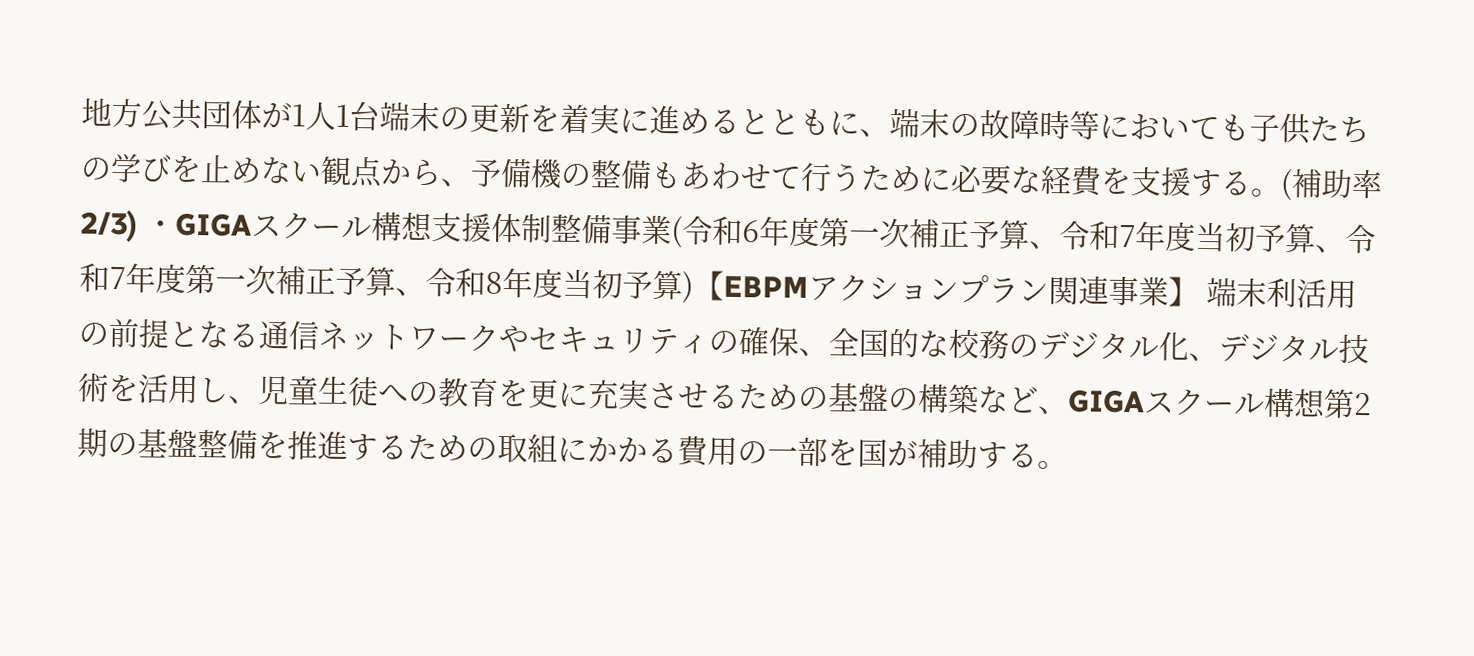地方公共団体が1人1台端末の更新を着実に進めるとともに、端末の故障時等においても子供たちの学びを止めない観点から、予備機の整備もあわせて行うために必要な経費を支援する。(補助率2/3) ・GIGAスクール構想支援体制整備事業(令和6年度第一次補正予算、令和7年度当初予算、令和7年度第一次補正予算、令和8年度当初予算)【EBPMアクションプラン関連事業】 端末利活用の前提となる通信ネットワークやセキュリティの確保、全国的な校務のデジタル化、デジタル技術を活用し、児童生徒への教育を更に充実させるための基盤の構築など、GIGAスクール構想第2期の基盤整備を推進するための取組にかかる費用の一部を国が補助する。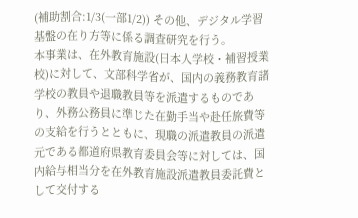(補助割合:1/3(一部1/2)) その他、デジタル学習基盤の在り方等に係る調査研究を行う。
本事業は、在外教育施設(日本人学校・補習授業校)に対して、文部科学省が、国内の義務教育諸学校の教員や退職教員等を派遣するものであり、外務公務員に準じた在勤手当や赴任旅費等の支給を行うとともに、現職の派遣教員の派遣元である都道府県教育委員会等に対しては、国内給与相当分を在外教育施設派遣教員委託費として交付する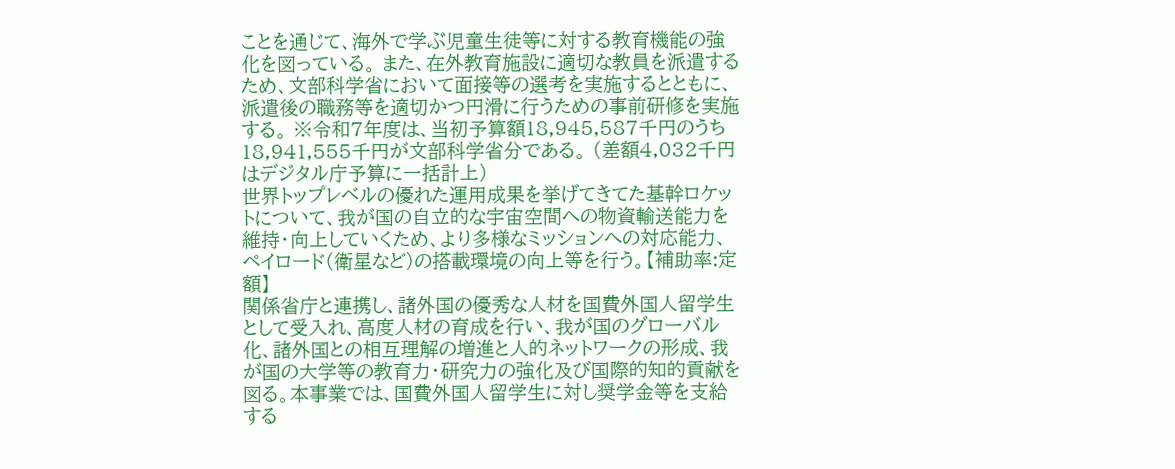ことを通じて、海外で学ぶ児童生徒等に対する教育機能の強化を図っている。 また、在外教育施設に適切な教員を派遣するため、文部科学省において面接等の選考を実施するとともに、派遣後の職務等を適切かつ円滑に行うための事前研修を実施する。 ※令和7年度は、当初予算額18,945,587千円のうち18,941,555千円が文部科学省分である。 (差額4,032千円はデジタル庁予算に一括計上)
世界トップレベルの優れた運用成果を挙げてきてた基幹ロケットについて、我が国の自立的な宇宙空間への物資輸送能力を維持・向上していくため、より多様なミッションへの対応能力、ペイロード(衛星など)の搭載環境の向上等を行う。【補助率:定額】
関係省庁と連携し、諸外国の優秀な人材を国費外国人留学生として受入れ、高度人材の育成を行い、我が国のグローバル化、諸外国との相互理解の増進と人的ネットワークの形成、我が国の大学等の教育力・研究力の強化及び国際的知的貢献を図る。本事業では、国費外国人留学生に対し奨学金等を支給する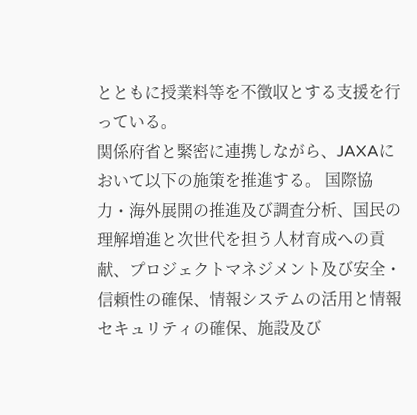とともに授業料等を不徴収とする支援を行っている。
関係府省と緊密に連携しながら、JAXAにおいて以下の施策を推進する。 国際協力・海外展開の推進及び調査分析、国民の理解増進と次世代を担う人材育成への貢献、プロジェクトマネジメント及び安全・信頼性の確保、情報システムの活用と情報セキュリティの確保、施設及び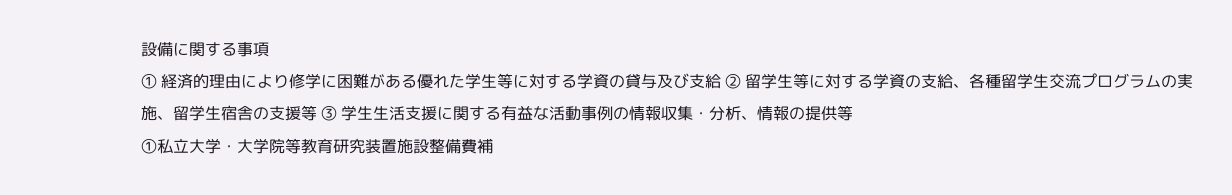設備に関する事項
① 経済的理由により修学に困難がある優れた学生等に対する学資の貸与及び支給 ② 留学生等に対する学資の支給、各種留学生交流プログラムの実施、留学生宿舎の支援等 ③ 学生生活支援に関する有益な活動事例の情報収集・分析、情報の提供等
①私立大学・大学院等教育研究装置施設整備費補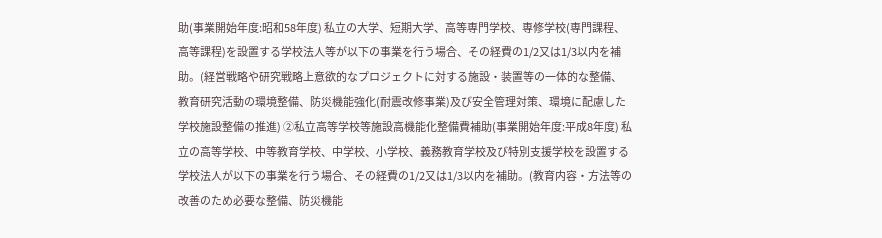助(事業開始年度:昭和58年度) 私立の大学、短期大学、高等専門学校、専修学校(専門課程、高等課程)を設置する学校法人等が以下の事業を行う場合、その経費の1/2又は1/3以内を補助。(経営戦略や研究戦略上意欲的なプロジェクトに対する施設・装置等の一体的な整備、教育研究活動の環境整備、防災機能強化(耐震改修事業)及び安全管理対策、環境に配慮した学校施設整備の推進) ②私立高等学校等施設高機能化整備費補助(事業開始年度:平成8年度) 私立の高等学校、中等教育学校、中学校、小学校、義務教育学校及び特別支援学校を設置する学校法人が以下の事業を行う場合、その経費の1/2又は1/3以内を補助。(教育内容・方法等の改善のため必要な整備、防災機能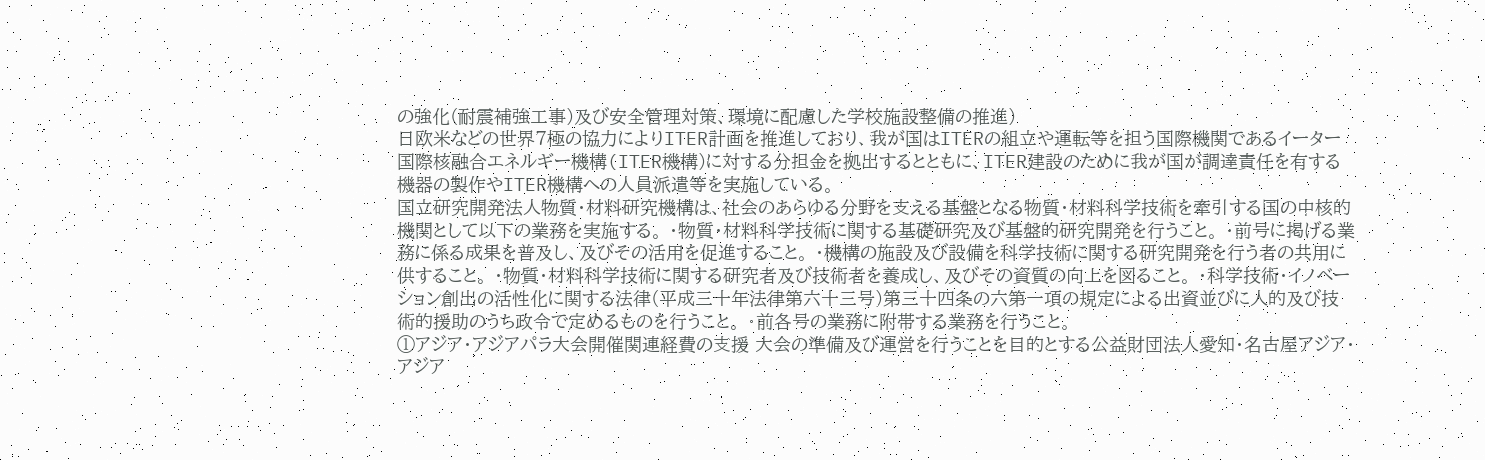の強化(耐震補強工事)及び安全管理対策、環境に配慮した学校施設整備の推進)
日欧米などの世界7極の協力によりITER計画を推進しており、我が国はITERの組立や運転等を担う国際機関であるイーター国際核融合エネルギー機構(ITER機構)に対する分担金を拠出するとともに、ITER建設のために我が国が調達責任を有する機器の製作やITER機構への人員派遣等を実施している。
国立研究開発法人物質・材料研究機構は、社会のあらゆる分野を支える基盤となる物質・材料科学技術を牽引する国の中核的機関として以下の業務を実施する。 ・物質・材料科学技術に関する基礎研究及び基盤的研究開発を行うこと。 ・前号に掲げる業務に係る成果を普及し、及びその活用を促進すること。 ・機構の施設及び設備を科学技術に関する研究開発を行う者の共用に供すること。 ・物質・材料科学技術に関する研究者及び技術者を養成し、及びその資質の向上を図ること。 ・科学技術・イノベーション創出の活性化に関する法律(平成三十年法律第六十三号)第三十四条の六第一項の規定による出資並びに人的及び技術的援助のうち政令で定めるものを行うこと。 ・前各号の業務に附帯する業務を行うこと。
①アジア・アジアパラ大会開催関連経費の支援 大会の準備及び運営を行うことを目的とする公益財団法人愛知・名古屋アジア・アジア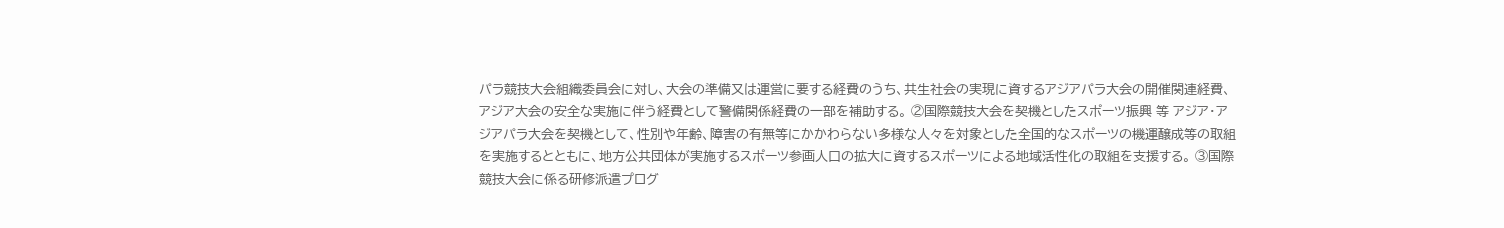パラ競技大会組織委員会に対し、大会の準備又は運営に要する経費のうち、共生社会の実現に資するアジアパラ大会の開催関連経費、アジア大会の安全な実施に伴う経費として警備関係経費の一部を補助する。 ②国際競技大会を契機としたスポーツ振興 等 アジア・アジアパラ大会を契機として、性別や年齢、障害の有無等にかかわらない多様な人々を対象とした全国的なスポーツの機運醸成等の取組を実施するとともに、地方公共団体が実施するスポーツ参画人口の拡大に資するスポーツによる地域活性化の取組を支援する。 ③国際競技大会に係る研修派遣プログ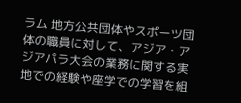ラム 地方公共団体やスポーツ団体の職員に対して、アジア・アジアパラ大会の業務に関する実地での経験や座学での学習を組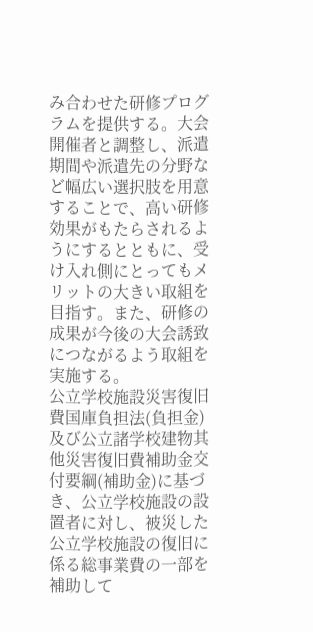み合わせた研修プログラムを提供する。大会開催者と調整し、派遣期間や派遣先の分野など幅広い選択肢を用意することで、高い研修効果がもたらされるようにするとともに、受け入れ側にとってもメリットの大きい取組を目指す。また、研修の成果が今後の大会誘致につながるよう取組を実施する。
公立学校施設災害復旧費国庫負担法(負担金)及び公立諸学校建物其他災害復旧費補助金交付要綱(補助金)に基づき、公立学校施設の設置者に対し、被災した公立学校施設の復旧に係る総事業費の一部を補助して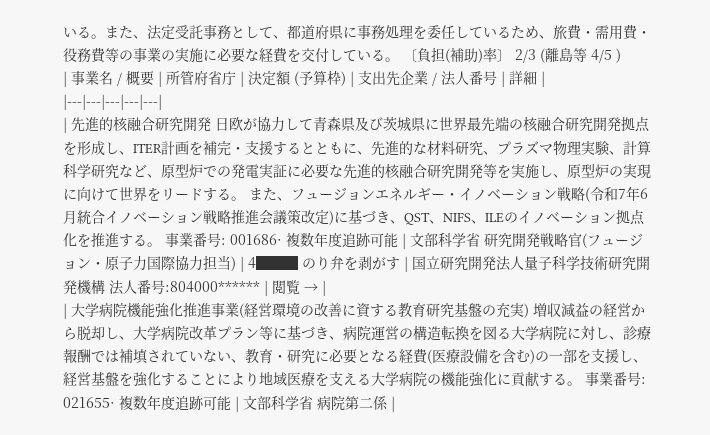いる。また、法定受託事務として、都道府県に事務処理を委任しているため、旅費・需用費・役務費等の事業の実施に必要な経費を交付している。 〔負担(補助)率〕 2/3 (離島等 4/5 )
| 事業名 / 概要 | 所管府省庁 | 決定額 (予算枠) | 支出先企業 / 法人番号 | 詳細 |
|---|---|---|---|---|
| 先進的核融合研究開発 日欧が協力して青森県及び茨城県に世界最先端の核融合研究開発拠点を形成し、ITER計画を補完・支援するとともに、先進的な材料研究、プラズマ物理実験、計算科学研究など、原型炉での発電実証に必要な先進的核融合研究開発等を実施し、原型炉の実現に向けて世界をリードする。 また、フュージョンエネルギー・イノベーション戦略(令和7年6月統合イノベーション戦略推進会議策改定)に基づき、QST、NIFS、ILEのイノベーション拠点化を推進する。 事業番号: 001686· 複数年度追跡可能 | 文部科学省 研究開発戦略官(フュージョン・原子力国際協力担当) | 4███ のり弁を剥がす | 国立研究開発法人量子科学技術研究開発機構 法人番号:804000****** | 閲覧 → |
| 大学病院機能強化推進事業(経営環境の改善に資する教育研究基盤の充実) 増収減益の経営から脱却し、大学病院改革プラン等に基づき、病院運営の構造転換を図る大学病院に対し、診療報酬では補填されていない、教育・研究に必要となる経費(医療設備を含む)の一部を支援し、経営基盤を強化することにより地域医療を支える大学病院の機能強化に貢献する。 事業番号: 021655· 複数年度追跡可能 | 文部科学省 病院第二係 |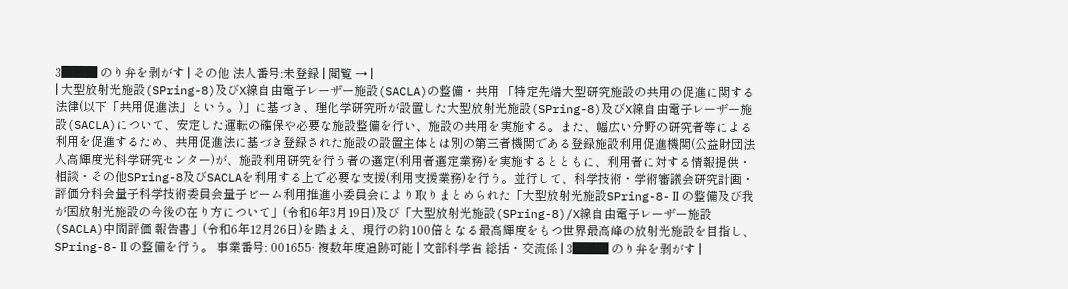3███ のり弁を剥がす | その他 法人番号:未登録 | 閲覧 → |
| 大型放射光施設(SPring-8)及びX線自由電子レーザー施設(SACLA)の整備・共用 「特定先端大型研究施設の共用の促進に関する法律(以下「共用促進法」という。)」に基づき、理化学研究所が設置した大型放射光施設(SPring-8)及びX線自由電子レーザー施設(SACLA)について、安定した運転の確保や必要な施設整備を行い、施設の共用を実施する。また、幅広い分野の研究者等による利用を促進するため、共用促進法に基づき登録された施設の設置主体とは別の第三者機関である登録施設利用促進機関(公益財団法人高輝度光科学研究センター)が、施設利用研究を行う者の選定(利用者選定業務)を実施するとともに、利用者に対する情報提供・相談・その他SPring-8及びSACLAを利用する上で必要な支援(利用支援業務)を行う。並行して、科学技術・学術審議会研究計画・評価分科会量子科学技術委員会量子ビーム利用推進小委員会により取りまとめられた「大型放射光施設SPring-8-Ⅱの整備及び我が国放射光施設の今後の在り方について」(令和6年3月19日)及び「大型放射光施設(SPring-8)/X線自由電子レーザー施設(SACLA)中間評価 報告書」(令和6年12月26日)を踏まえ、現行の約100倍となる最高輝度をもつ世界最高峰の放射光施設を目指し、SPring-8-Ⅱの整備を行う。 事業番号: 001655· 複数年度追跡可能 | 文部科学省 総括・交流係 | 3███ のり弁を剥がす |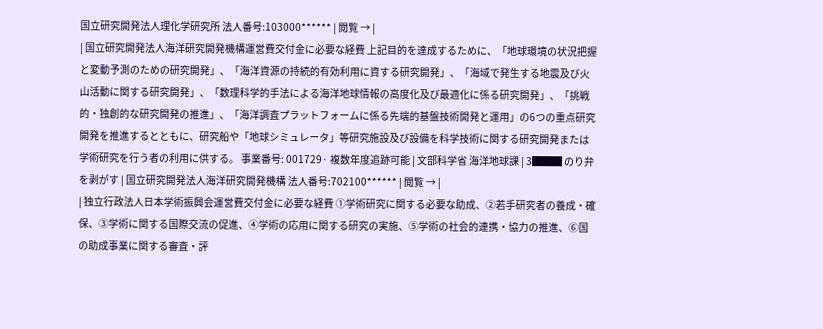国立研究開発法人理化学研究所 法人番号:103000****** | 閲覧 → |
| 国立研究開発法人海洋研究開発機構運営費交付金に必要な経費 上記目的を達成するために、「地球環境の状況把握と変動予測のための研究開発」、「海洋資源の持続的有効利用に資する研究開発」、「海域で発生する地震及び火山活動に関する研究開発」、「数理科学的手法による海洋地球情報の高度化及び最適化に係る研究開発」、「挑戦的・独創的な研究開発の推進」、「海洋調査プラットフォームに係る先端的基盤技術開発と運用」の6つの重点研究開発を推進するとともに、研究船や「地球シミュレータ」等研究施設及び設備を科学技術に関する研究開発または学術研究を行う者の利用に供する。 事業番号: 001729· 複数年度追跡可能 | 文部科学省 海洋地球課 | 3███ のり弁を剥がす | 国立研究開発法人海洋研究開発機構 法人番号:702100****** | 閲覧 → |
| 独立行政法人日本学術振興会運営費交付金に必要な経費 ①学術研究に関する必要な助成、②若手研究者の養成・確保、③学術に関する国際交流の促進、④学術の応用に関する研究の実施、⑤学術の社会的連携・協力の推進、⑥国の助成事業に関する審査・評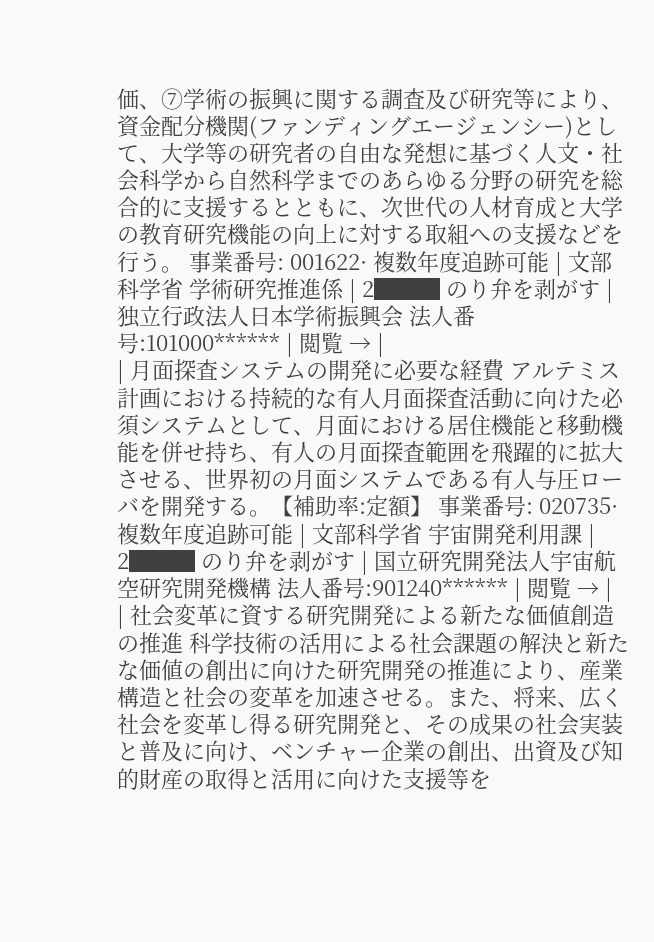価、⑦学術の振興に関する調査及び研究等により、資金配分機関(ファンディングエージェンシー)として、大学等の研究者の自由な発想に基づく人文・社会科学から自然科学までのあらゆる分野の研究を総合的に支援するとともに、次世代の人材育成と大学の教育研究機能の向上に対する取組への支援などを行う。 事業番号: 001622· 複数年度追跡可能 | 文部科学省 学術研究推進係 | 2███ のり弁を剥がす | 独立行政法人日本学術振興会 法人番号:101000****** | 閲覧 → |
| 月面探査システムの開発に必要な経費 アルテミス計画における持続的な有人月面探査活動に向けた必須システムとして、月面における居住機能と移動機能を併せ持ち、有人の月面探査範囲を飛躍的に拡大させる、世界初の月面システムである有人与圧ローバを開発する。【補助率:定額】 事業番号: 020735· 複数年度追跡可能 | 文部科学省 宇宙開発利用課 | 2███ のり弁を剥がす | 国立研究開発法人宇宙航空研究開発機構 法人番号:901240****** | 閲覧 → |
| 社会変革に資する研究開発による新たな価値創造の推進 科学技術の活用による社会課題の解決と新たな価値の創出に向けた研究開発の推進により、産業構造と社会の変革を加速させる。また、将来、広く社会を変革し得る研究開発と、その成果の社会実装と普及に向け、ベンチャー企業の創出、出資及び知的財産の取得と活用に向けた支援等を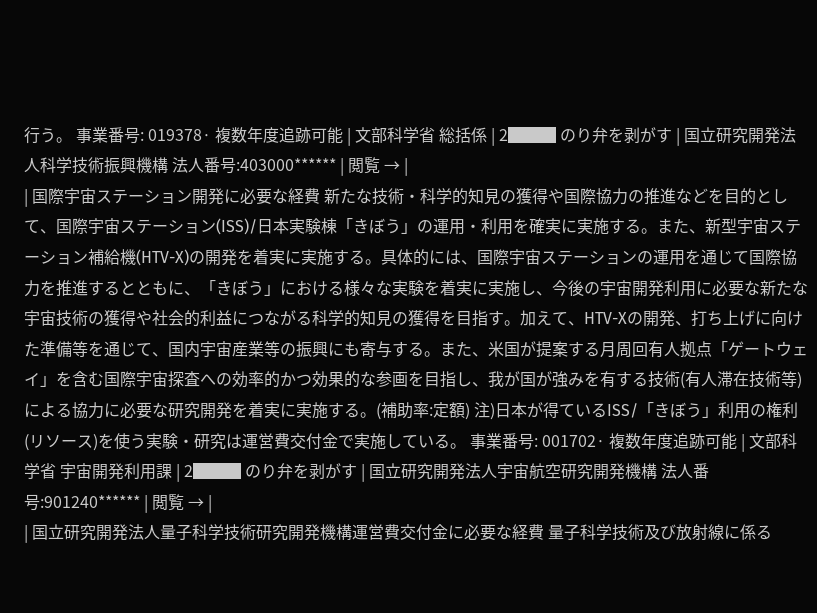行う。 事業番号: 019378· 複数年度追跡可能 | 文部科学省 総括係 | 2███ のり弁を剥がす | 国立研究開発法人科学技術振興機構 法人番号:403000****** | 閲覧 → |
| 国際宇宙ステーション開発に必要な経費 新たな技術・科学的知見の獲得や国際協力の推進などを目的として、国際宇宙ステーション(ISS)/日本実験棟「きぼう」の運用・利用を確実に実施する。また、新型宇宙ステーション補給機(HTV-X)の開発を着実に実施する。具体的には、国際宇宙ステーションの運用を通じて国際協力を推進するとともに、「きぼう」における様々な実験を着実に実施し、今後の宇宙開発利用に必要な新たな宇宙技術の獲得や社会的利益につながる科学的知見の獲得を目指す。加えて、HTV-Xの開発、打ち上げに向けた準備等を通じて、国内宇宙産業等の振興にも寄与する。また、米国が提案する月周回有人拠点「ゲートウェイ」を含む国際宇宙探査への効率的かつ効果的な参画を目指し、我が国が強みを有する技術(有人滞在技術等)による協力に必要な研究開発を着実に実施する。(補助率:定額) 注)日本が得ているISS/「きぼう」利用の権利(リソース)を使う実験・研究は運営費交付金で実施している。 事業番号: 001702· 複数年度追跡可能 | 文部科学省 宇宙開発利用課 | 2███ のり弁を剥がす | 国立研究開発法人宇宙航空研究開発機構 法人番号:901240****** | 閲覧 → |
| 国立研究開発法人量子科学技術研究開発機構運営費交付金に必要な経費 量子科学技術及び放射線に係る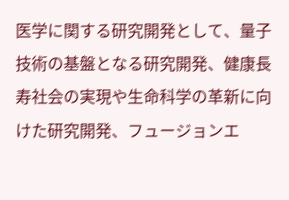医学に関する研究開発として、量子技術の基盤となる研究開発、健康長寿社会の実現や生命科学の革新に向けた研究開発、フュージョンエ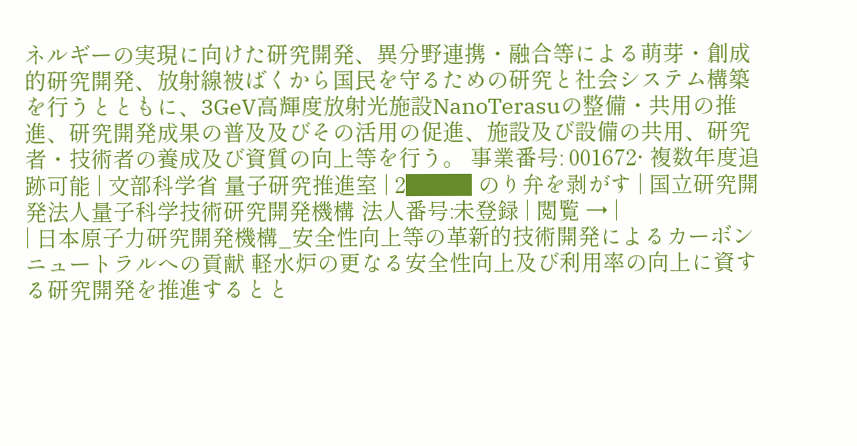ネルギーの実現に向けた研究開発、異分野連携・融合等による萌芽・創成的研究開発、放射線被ばくから国民を守るための研究と社会システム構築を行うとともに、3GeV高輝度放射光施設NanoTerasuの整備・共用の推進、研究開発成果の普及及びその活用の促進、施設及び設備の共用、研究者・技術者の養成及び資質の向上等を行う。 事業番号: 001672· 複数年度追跡可能 | 文部科学省 量子研究推進室 | 2███ のり弁を剥がす | 国立研究開発法人量子科学技術研究開発機構 法人番号:未登録 | 閲覧 → |
| 日本原子力研究開発機構_安全性向上等の革新的技術開発によるカーボンニュートラルへの貢献 軽水炉の更なる安全性向上及び利用率の向上に資する研究開発を推進するとと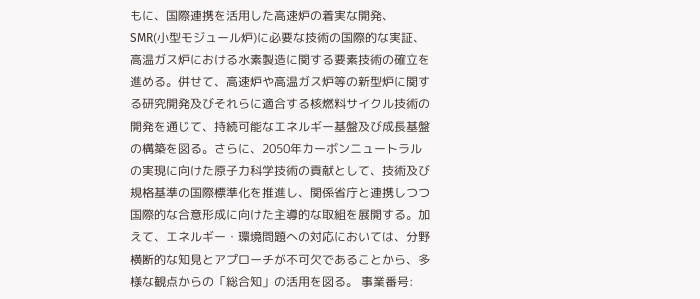もに、国際連携を活用した高速炉の着実な開発、SMR(小型モジュール炉)に必要な技術の国際的な実証、高温ガス炉における水素製造に関する要素技術の確立を進める。併せて、高速炉や高温ガス炉等の新型炉に関する研究開発及びそれらに適合する核燃料サイクル技術の開発を通じて、持続可能なエネルギー基盤及び成長基盤の構築を図る。さらに、2050年カーボンニュートラルの実現に向けた原子力科学技術の貢献として、技術及び規格基準の国際標準化を推進し、関係省庁と連携しつつ国際的な合意形成に向けた主導的な取組を展開する。加えて、エネルギー・環境問題への対応においては、分野横断的な知見とアプローチが不可欠であることから、多様な観点からの「総合知」の活用を図る。 事業番号: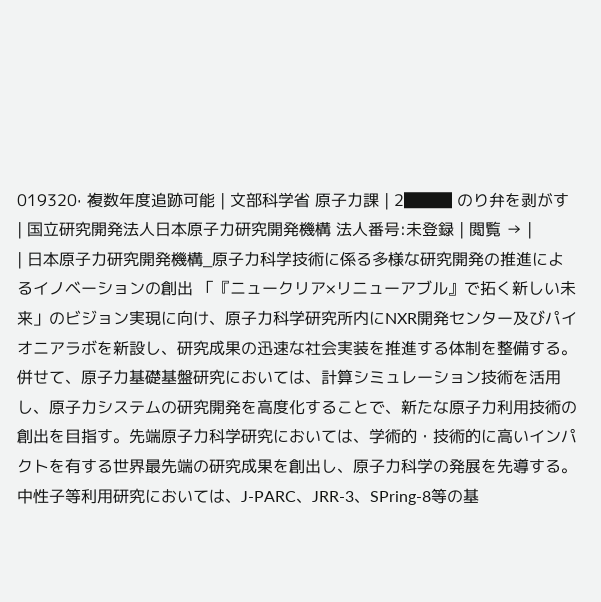019320· 複数年度追跡可能 | 文部科学省 原子力課 | 2███ のり弁を剥がす | 国立研究開発法人日本原子力研究開発機構 法人番号:未登録 | 閲覧 → |
| 日本原子力研究開発機構_原子力科学技術に係る多様な研究開発の推進によるイノベーションの創出 「『ニュークリア×リニューアブル』で拓く新しい未来」のビジョン実現に向け、原子力科学研究所内にNXR開発センター及びパイオニアラボを新設し、研究成果の迅速な社会実装を推進する体制を整備する。併せて、原子力基礎基盤研究においては、計算シミュレーション技術を活用し、原子力システムの研究開発を高度化することで、新たな原子力利用技術の創出を目指す。先端原子力科学研究においては、学術的・技術的に高いインパクトを有する世界最先端の研究成果を創出し、原子力科学の発展を先導する。中性子等利用研究においては、J-PARC、JRR-3、SPring-8等の基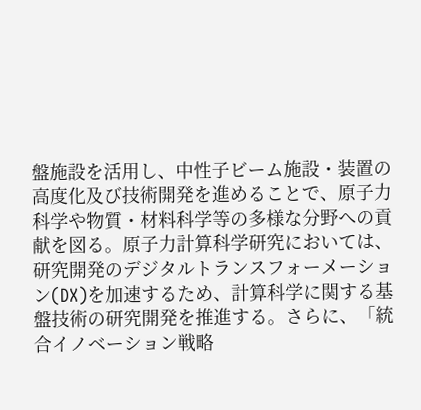盤施設を活用し、中性子ビーム施設・装置の高度化及び技術開発を進めることで、原子力科学や物質・材料科学等の多様な分野への貢献を図る。原子力計算科学研究においては、研究開発のデジタルトランスフォーメーション(DX)を加速するため、計算科学に関する基盤技術の研究開発を推進する。さらに、「統合イノベーション戦略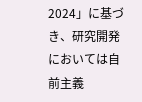2024」に基づき、研究開発においては自前主義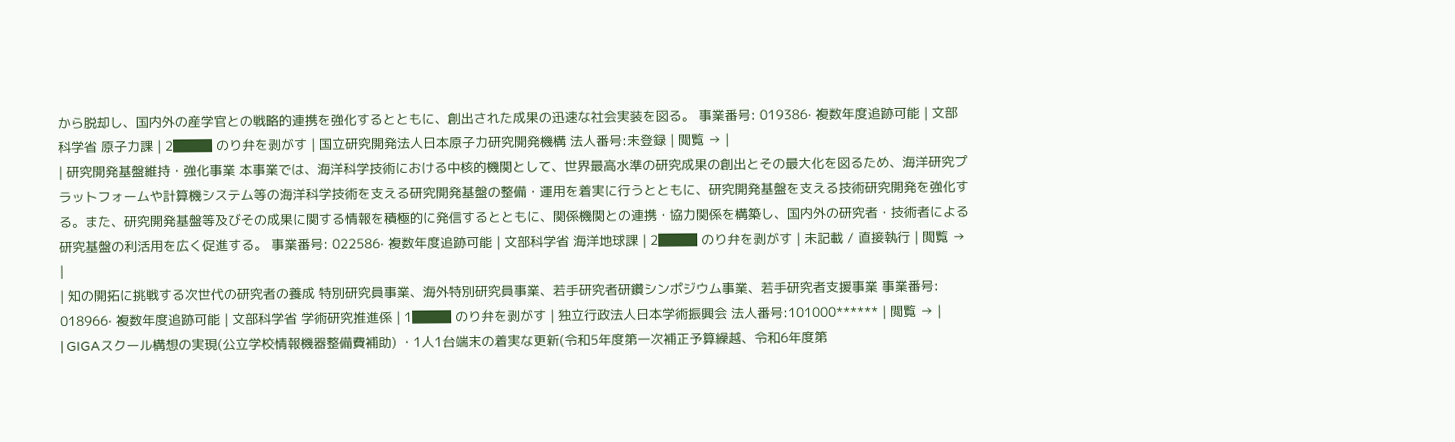から脱却し、国内外の産学官との戦略的連携を強化するとともに、創出された成果の迅速な社会実装を図る。 事業番号: 019386· 複数年度追跡可能 | 文部科学省 原子力課 | 2███ のり弁を剥がす | 国立研究開発法人日本原子力研究開発機構 法人番号:未登録 | 閲覧 → |
| 研究開発基盤維持・強化事業 本事業では、海洋科学技術における中核的機関として、世界最高水準の研究成果の創出とその最大化を図るため、海洋研究プラットフォームや計算機システム等の海洋科学技術を支える研究開発基盤の整備・運用を着実に行うとともに、研究開発基盤を支える技術研究開発を強化する。また、研究開発基盤等及びその成果に関する情報を積極的に発信するとともに、関係機関との連携・協力関係を構築し、国内外の研究者・技術者による研究基盤の利活用を広く促進する。 事業番号: 022586· 複数年度追跡可能 | 文部科学省 海洋地球課 | 2███ のり弁を剥がす | 未記載 / 直接執行 | 閲覧 → |
| 知の開拓に挑戦する次世代の研究者の養成 特別研究員事業、海外特別研究員事業、若手研究者研鑽シンポジウム事業、若手研究者支援事業 事業番号: 018966· 複数年度追跡可能 | 文部科学省 学術研究推進係 | 1███ のり弁を剥がす | 独立行政法人日本学術振興会 法人番号:101000****** | 閲覧 → |
| GIGAスクール構想の実現(公立学校情報機器整備費補助) ・1人1台端末の着実な更新(令和5年度第一次補正予算繰越、令和6年度第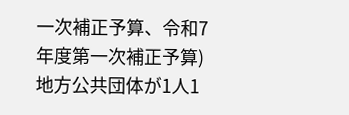一次補正予算、令和7年度第一次補正予算) 地方公共団体が1人1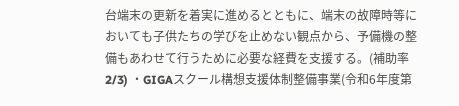台端末の更新を着実に進めるとともに、端末の故障時等においても子供たちの学びを止めない観点から、予備機の整備もあわせて行うために必要な経費を支援する。(補助率2/3) ・GIGAスクール構想支援体制整備事業(令和6年度第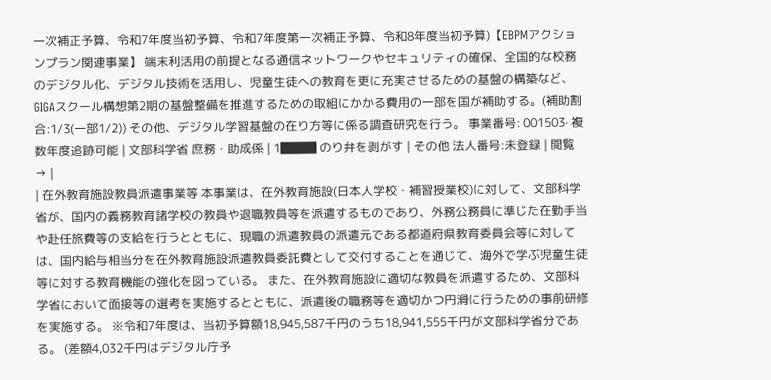一次補正予算、令和7年度当初予算、令和7年度第一次補正予算、令和8年度当初予算)【EBPMアクションプラン関連事業】 端末利活用の前提となる通信ネットワークやセキュリティの確保、全国的な校務のデジタル化、デジタル技術を活用し、児童生徒への教育を更に充実させるための基盤の構築など、GIGAスクール構想第2期の基盤整備を推進するための取組にかかる費用の一部を国が補助する。(補助割合:1/3(一部1/2)) その他、デジタル学習基盤の在り方等に係る調査研究を行う。 事業番号: 001503· 複数年度追跡可能 | 文部科学省 庶務・助成係 | 1███ のり弁を剥がす | その他 法人番号:未登録 | 閲覧 → |
| 在外教育施設教員派遣事業等 本事業は、在外教育施設(日本人学校・補習授業校)に対して、文部科学省が、国内の義務教育諸学校の教員や退職教員等を派遣するものであり、外務公務員に準じた在勤手当や赴任旅費等の支給を行うとともに、現職の派遣教員の派遣元である都道府県教育委員会等に対しては、国内給与相当分を在外教育施設派遣教員委託費として交付することを通じて、海外で学ぶ児童生徒等に対する教育機能の強化を図っている。 また、在外教育施設に適切な教員を派遣するため、文部科学省において面接等の選考を実施するとともに、派遣後の職務等を適切かつ円滑に行うための事前研修を実施する。 ※令和7年度は、当初予算額18,945,587千円のうち18,941,555千円が文部科学省分である。 (差額4,032千円はデジタル庁予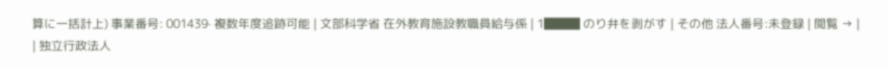算に一括計上) 事業番号: 001439· 複数年度追跡可能 | 文部科学省 在外教育施設教職員給与係 | 1███ のり弁を剥がす | その他 法人番号:未登録 | 閲覧 → |
| 独立行政法人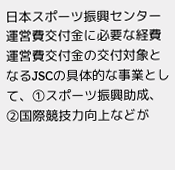日本スポーツ振興センター運営費交付金に必要な経費 運営費交付金の交付対象となるJSCの具体的な事業として、①スポーツ振興助成、②国際競技力向上などが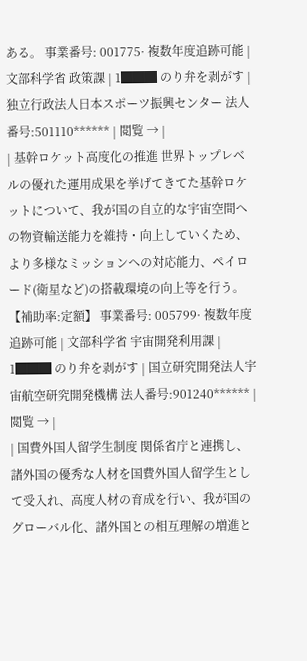ある。 事業番号: 001775· 複数年度追跡可能 | 文部科学省 政策課 | 1███ のり弁を剥がす | 独立行政法人日本スポーツ振興センター 法人番号:501110****** | 閲覧 → |
| 基幹ロケット高度化の推進 世界トップレベルの優れた運用成果を挙げてきてた基幹ロケットについて、我が国の自立的な宇宙空間への物資輸送能力を維持・向上していくため、より多様なミッションへの対応能力、ペイロード(衛星など)の搭載環境の向上等を行う。【補助率:定額】 事業番号: 005799· 複数年度追跡可能 | 文部科学省 宇宙開発利用課 | 1███ のり弁を剥がす | 国立研究開発法人宇宙航空研究開発機構 法人番号:901240****** | 閲覧 → |
| 国費外国人留学生制度 関係省庁と連携し、諸外国の優秀な人材を国費外国人留学生として受入れ、高度人材の育成を行い、我が国のグローバル化、諸外国との相互理解の増進と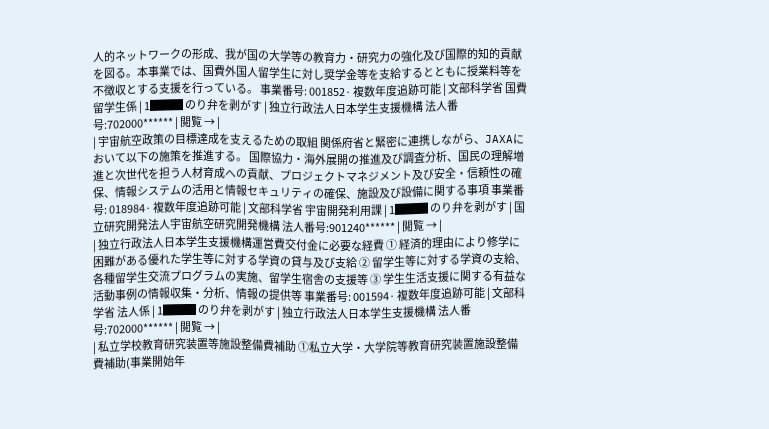人的ネットワークの形成、我が国の大学等の教育力・研究力の強化及び国際的知的貢献を図る。本事業では、国費外国人留学生に対し奨学金等を支給するとともに授業料等を不徴収とする支援を行っている。 事業番号: 001852· 複数年度追跡可能 | 文部科学省 国費留学生係 | 1███ のり弁を剥がす | 独立行政法人日本学生支援機構 法人番号:702000****** | 閲覧 → |
| 宇宙航空政策の目標達成を支えるための取組 関係府省と緊密に連携しながら、JAXAにおいて以下の施策を推進する。 国際協力・海外展開の推進及び調査分析、国民の理解増進と次世代を担う人材育成への貢献、プロジェクトマネジメント及び安全・信頼性の確保、情報システムの活用と情報セキュリティの確保、施設及び設備に関する事項 事業番号: 018984· 複数年度追跡可能 | 文部科学省 宇宙開発利用課 | 1███ のり弁を剥がす | 国立研究開発法人宇宙航空研究開発機構 法人番号:901240****** | 閲覧 → |
| 独立行政法人日本学生支援機構運営費交付金に必要な経費 ① 経済的理由により修学に困難がある優れた学生等に対する学資の貸与及び支給 ② 留学生等に対する学資の支給、各種留学生交流プログラムの実施、留学生宿舎の支援等 ③ 学生生活支援に関する有益な活動事例の情報収集・分析、情報の提供等 事業番号: 001594· 複数年度追跡可能 | 文部科学省 法人係 | 1███ のり弁を剥がす | 独立行政法人日本学生支援機構 法人番号:702000****** | 閲覧 → |
| 私立学校教育研究装置等施設整備費補助 ①私立大学・大学院等教育研究装置施設整備費補助(事業開始年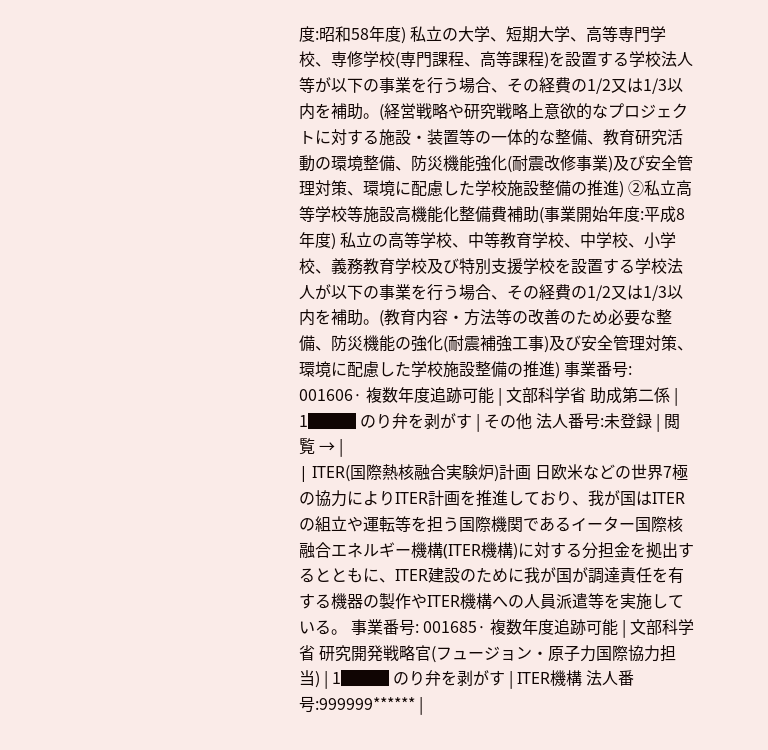度:昭和58年度) 私立の大学、短期大学、高等専門学校、専修学校(専門課程、高等課程)を設置する学校法人等が以下の事業を行う場合、その経費の1/2又は1/3以内を補助。(経営戦略や研究戦略上意欲的なプロジェクトに対する施設・装置等の一体的な整備、教育研究活動の環境整備、防災機能強化(耐震改修事業)及び安全管理対策、環境に配慮した学校施設整備の推進) ②私立高等学校等施設高機能化整備費補助(事業開始年度:平成8年度) 私立の高等学校、中等教育学校、中学校、小学校、義務教育学校及び特別支援学校を設置する学校法人が以下の事業を行う場合、その経費の1/2又は1/3以内を補助。(教育内容・方法等の改善のため必要な整備、防災機能の強化(耐震補強工事)及び安全管理対策、環境に配慮した学校施設整備の推進) 事業番号: 001606· 複数年度追跡可能 | 文部科学省 助成第二係 | 1███ のり弁を剥がす | その他 法人番号:未登録 | 閲覧 → |
| ITER(国際熱核融合実験炉)計画 日欧米などの世界7極の協力によりITER計画を推進しており、我が国はITERの組立や運転等を担う国際機関であるイーター国際核融合エネルギー機構(ITER機構)に対する分担金を拠出するとともに、ITER建設のために我が国が調達責任を有する機器の製作やITER機構への人員派遣等を実施している。 事業番号: 001685· 複数年度追跡可能 | 文部科学省 研究開発戦略官(フュージョン・原子力国際協力担当) | 1███ のり弁を剥がす | ITER機構 法人番号:999999****** |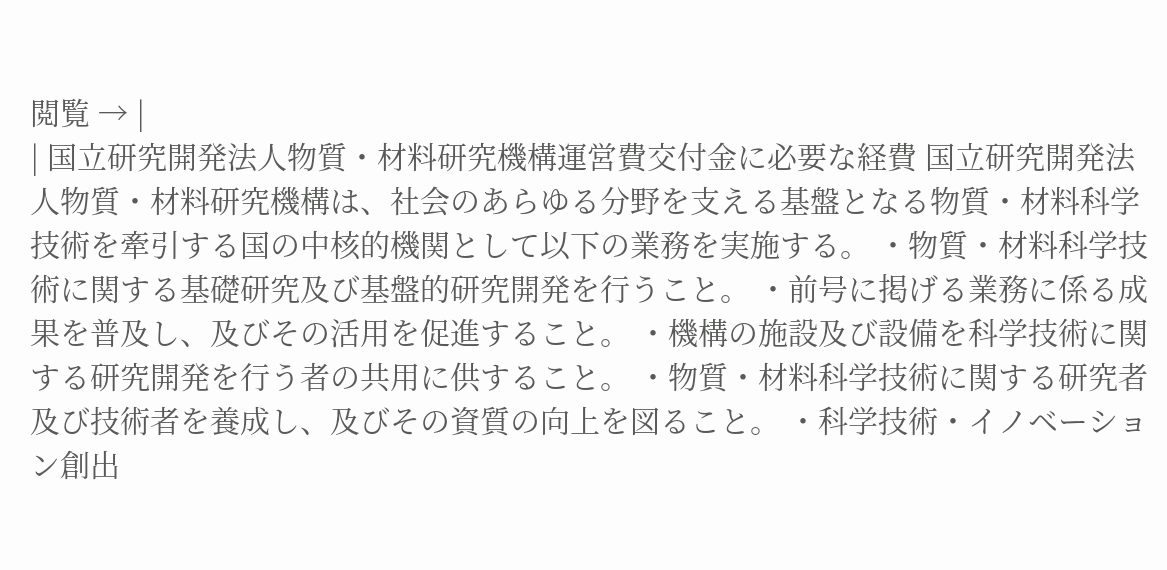閲覧 → |
| 国立研究開発法人物質・材料研究機構運営費交付金に必要な経費 国立研究開発法人物質・材料研究機構は、社会のあらゆる分野を支える基盤となる物質・材料科学技術を牽引する国の中核的機関として以下の業務を実施する。 ・物質・材料科学技術に関する基礎研究及び基盤的研究開発を行うこと。 ・前号に掲げる業務に係る成果を普及し、及びその活用を促進すること。 ・機構の施設及び設備を科学技術に関する研究開発を行う者の共用に供すること。 ・物質・材料科学技術に関する研究者及び技術者を養成し、及びその資質の向上を図ること。 ・科学技術・イノベーション創出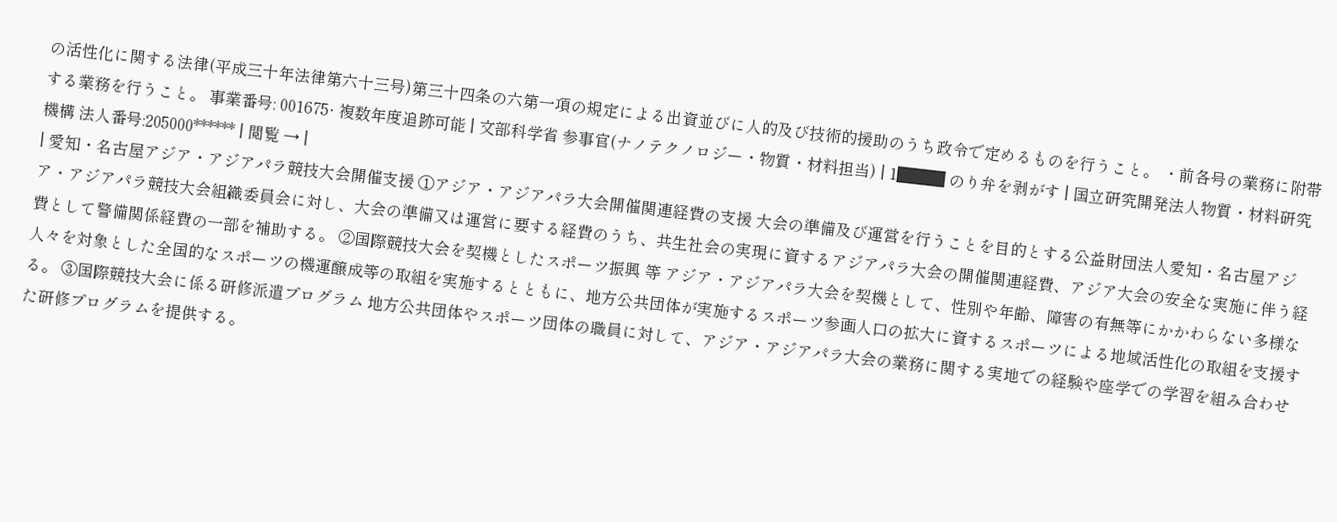の活性化に関する法律(平成三十年法律第六十三号)第三十四条の六第一項の規定による出資並びに人的及び技術的援助のうち政令で定めるものを行うこと。 ・前各号の業務に附帯する業務を行うこと。 事業番号: 001675· 複数年度追跡可能 | 文部科学省 参事官(ナノテクノロジー・物質・材料担当) | 1███ のり弁を剥がす | 国立研究開発法人物質・材料研究機構 法人番号:205000****** | 閲覧 → |
| 愛知・名古屋アジア・アジアパラ競技大会開催支援 ①アジア・アジアパラ大会開催関連経費の支援 大会の準備及び運営を行うことを目的とする公益財団法人愛知・名古屋アジア・アジアパラ競技大会組織委員会に対し、大会の準備又は運営に要する経費のうち、共生社会の実現に資するアジアパラ大会の開催関連経費、アジア大会の安全な実施に伴う経費として警備関係経費の一部を補助する。 ②国際競技大会を契機としたスポーツ振興 等 アジア・アジアパラ大会を契機として、性別や年齢、障害の有無等にかかわらない多様な人々を対象とした全国的なスポーツの機運醸成等の取組を実施するとともに、地方公共団体が実施するスポーツ参画人口の拡大に資するスポーツによる地域活性化の取組を支援する。 ③国際競技大会に係る研修派遣プログラム 地方公共団体やスポーツ団体の職員に対して、アジア・アジアパラ大会の業務に関する実地での経験や座学での学習を組み合わせた研修プログラムを提供する。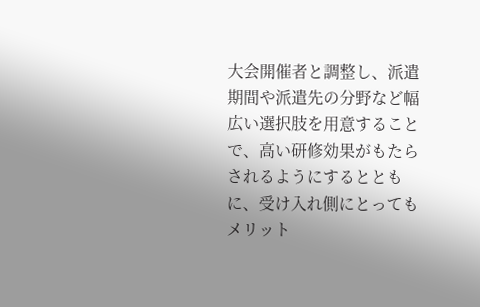大会開催者と調整し、派遣期間や派遣先の分野など幅広い選択肢を用意することで、高い研修効果がもたらされるようにするとともに、受け入れ側にとってもメリット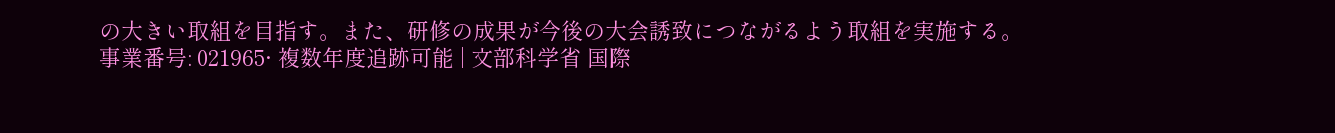の大きい取組を目指す。また、研修の成果が今後の大会誘致につながるよう取組を実施する。 事業番号: 021965· 複数年度追跡可能 | 文部科学省 国際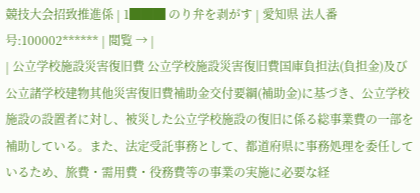競技大会招致推進係 | 1███ のり弁を剥がす | 愛知県 法人番号:100002****** | 閲覧 → |
| 公立学校施設災害復旧費 公立学校施設災害復旧費国庫負担法(負担金)及び公立諸学校建物其他災害復旧費補助金交付要綱(補助金)に基づき、公立学校施設の設置者に対し、被災した公立学校施設の復旧に係る総事業費の一部を補助している。また、法定受託事務として、都道府県に事務処理を委任しているため、旅費・需用費・役務費等の事業の実施に必要な経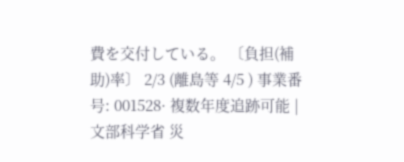費を交付している。 〔負担(補助)率〕 2/3 (離島等 4/5 ) 事業番号: 001528· 複数年度追跡可能 | 文部科学省 災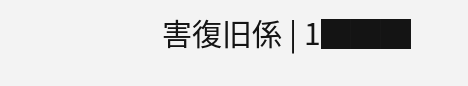害復旧係 | 1███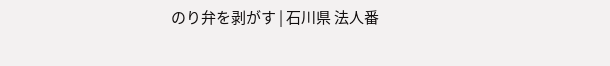のり弁を剥がす | 石川県 法人番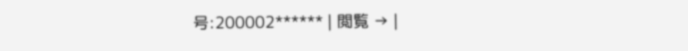号:200002****** | 閲覧 → |